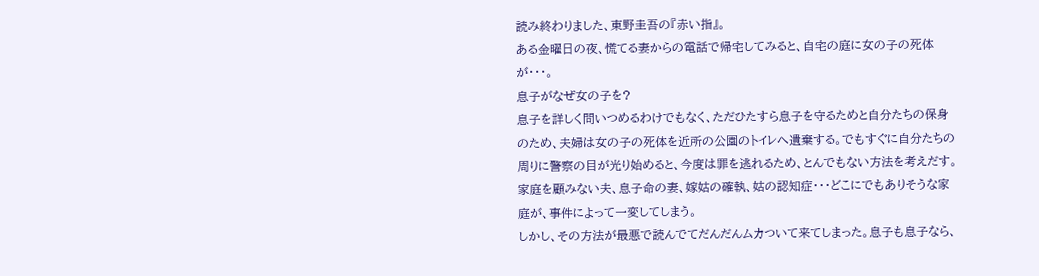読み終わりました、東野圭吾の『赤い指』。
ある金曜日の夜、慌てる妻からの電話で帰宅してみると、自宅の庭に女の子の死体が・・・。
息子がなぜ女の子を?
息子を詳しく問いつめるわけでもなく、ただひたすら息子を守るためと自分たちの保身のため、夫婦は女の子の死体を近所の公園のトイレへ遺棄する。でもすぐに自分たちの周りに警察の目が光り始めると、今度は罪を逃れるため、とんでもない方法を考えだす。
家庭を顧みない夫、息子命の妻、嫁姑の確執、姑の認知症・・・どこにでもありそうな家庭が、事件によって一変してしまう。
しかし、その方法が最悪で読んでてだんだんムカついて来てしまった。息子も息子なら、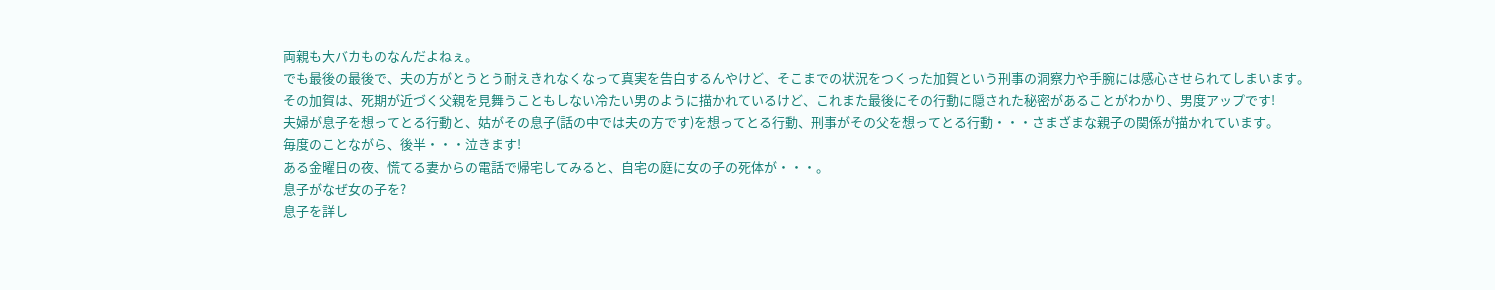両親も大バカものなんだよねぇ。
でも最後の最後で、夫の方がとうとう耐えきれなくなって真実を告白するんやけど、そこまでの状況をつくった加賀という刑事の洞察力や手腕には感心させられてしまいます。
その加賀は、死期が近づく父親を見舞うこともしない冷たい男のように描かれているけど、これまた最後にその行動に隠された秘密があることがわかり、男度アップです!
夫婦が息子を想ってとる行動と、姑がその息子(話の中では夫の方です)を想ってとる行動、刑事がその父を想ってとる行動・・・さまざまな親子の関係が描かれています。
毎度のことながら、後半・・・泣きます!
ある金曜日の夜、慌てる妻からの電話で帰宅してみると、自宅の庭に女の子の死体が・・・。
息子がなぜ女の子を?
息子を詳し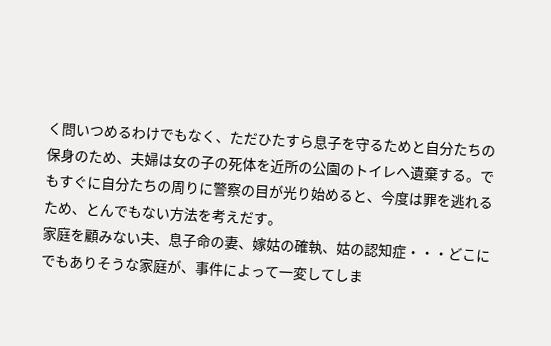く問いつめるわけでもなく、ただひたすら息子を守るためと自分たちの保身のため、夫婦は女の子の死体を近所の公園のトイレへ遺棄する。でもすぐに自分たちの周りに警察の目が光り始めると、今度は罪を逃れるため、とんでもない方法を考えだす。
家庭を顧みない夫、息子命の妻、嫁姑の確執、姑の認知症・・・どこにでもありそうな家庭が、事件によって一変してしま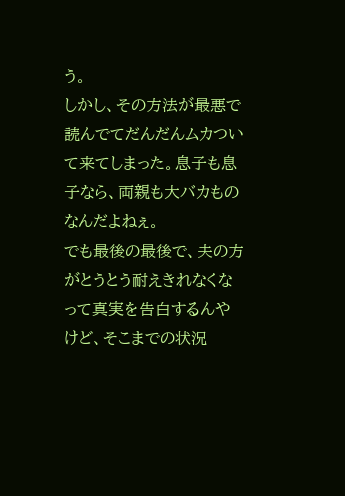う。
しかし、その方法が最悪で読んでてだんだんムカついて来てしまった。息子も息子なら、両親も大バカものなんだよねぇ。
でも最後の最後で、夫の方がとうとう耐えきれなくなって真実を告白するんやけど、そこまでの状況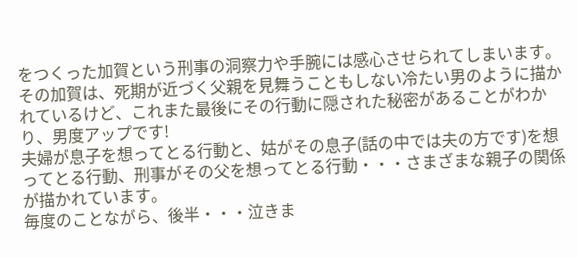をつくった加賀という刑事の洞察力や手腕には感心させられてしまいます。
その加賀は、死期が近づく父親を見舞うこともしない冷たい男のように描かれているけど、これまた最後にその行動に隠された秘密があることがわかり、男度アップです!
夫婦が息子を想ってとる行動と、姑がその息子(話の中では夫の方です)を想ってとる行動、刑事がその父を想ってとる行動・・・さまざまな親子の関係が描かれています。
毎度のことながら、後半・・・泣きま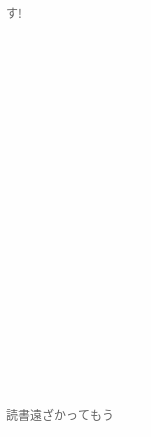す!














読書遠ざかってもう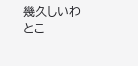幾久しいわ
とこ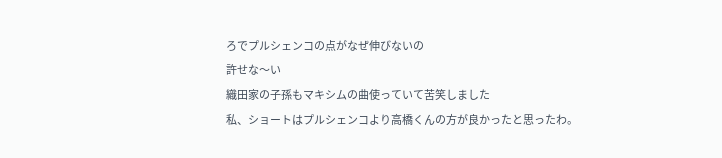ろでプルシェンコの点がなぜ伸びないの
許せな〜い
織田家の子孫もマキシムの曲使っていて苦笑しました
私、ショートはプルシェンコより高橋くんの方が良かったと思ったわ。